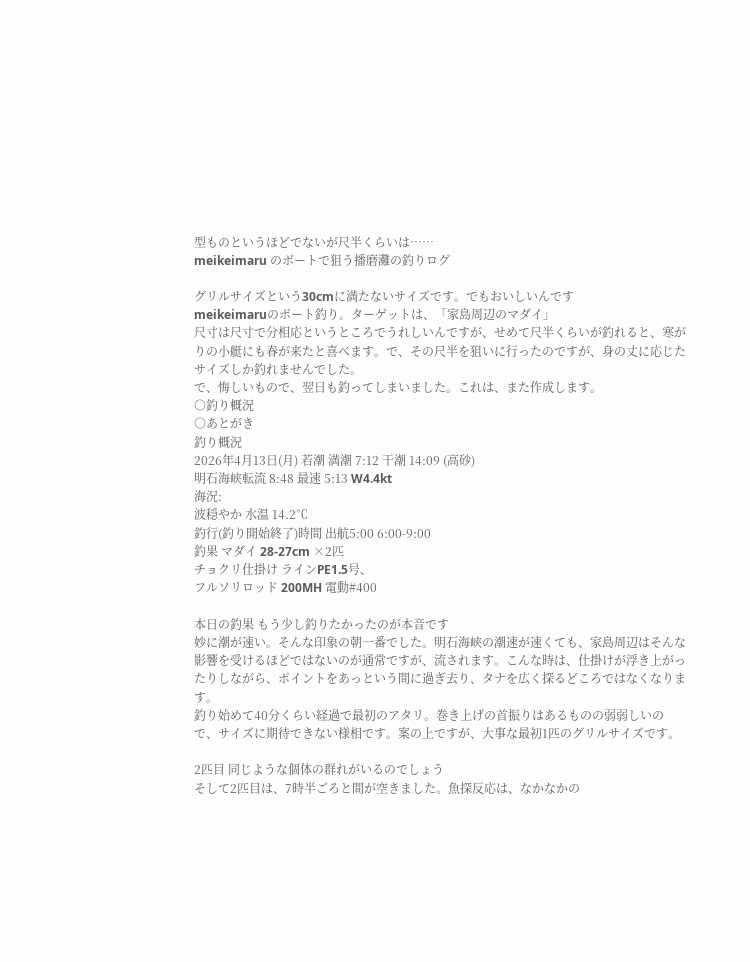型ものというほどでないが尺半くらいは……
meikeimaru のボートで狙う播磨灘の釣りログ

グリルサイズという30cmに満たないサイズです。でもおいしいんです
meikeimaruのボート釣り。ターゲットは、「家島周辺のマダイ」
尺寸は尺寸で分相応というところでうれしいんですが、せめて尺半くらいが釣れると、寒がりの小艇にも春が来たと喜べます。で、その尺半を狙いに行ったのですが、身の丈に応じたサイズしか釣れませんでした。
で、悔しいもので、翌日も釣ってしまいました。これは、また作成します。
○釣り概況
○あとがき
釣り概況
2026年4月13日(月) 若潮 満潮 7:12 干潮 14:09 (高砂)
明石海峡転流 8:48 最速 5:13 W4.4kt
海況:
波穏やか 水温 14.2℃
釣行(釣り開始終了)時間 出航5:00 6:00-9:00
釣果 マダイ 28-27cm ×2匹
チョクリ仕掛け ラインPE1.5号、
フルソリロッド 200MH 電動#400

本日の釣果 もう少し釣りたかったのが本音です
妙に潮が速い。そんな印象の朝一番でした。明石海峡の潮速が速くても、家島周辺はそんな影響を受けるほどではないのが通常ですが、流されます。こんな時は、仕掛けが浮き上がったりしながら、ポイントをあっという間に過ぎ去り、タナを広く探るどころではなくなります。
釣り始めて40分くらい経過で最初のアタリ。巻き上げの首振りはあるものの弱弱しいので、サイズに期待できない様相です。案の上ですが、大事な最初1匹のグリルサイズです。

2匹目 同じような個体の群れがいるのでしょう
そして2匹目は、7時半ごろと間が空きました。魚探反応は、なかなかの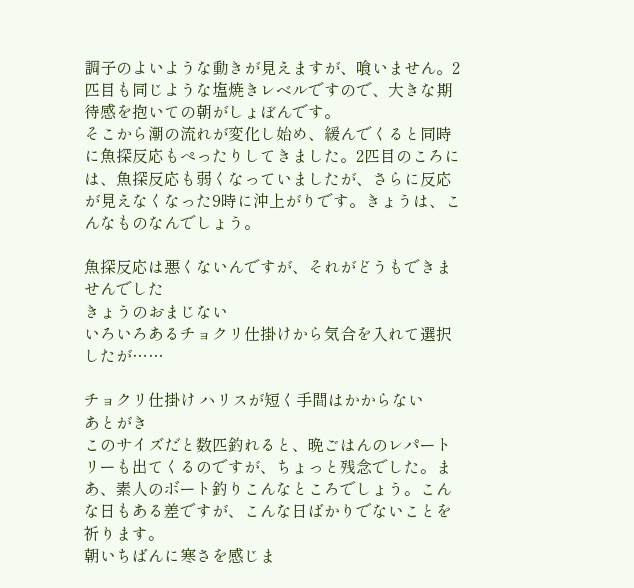調子のよいような動きが見えますが、喰いません。2匹目も同じような塩焼きレベルですので、大きな期待感を抱いての朝がしょぼんです。
そこから潮の流れが変化し始め、緩んでくると同時に魚探反応もぺったりしてきました。2匹目のころには、魚探反応も弱くなっていましたが、さらに反応が見えなくなった9時に沖上がりです。きょうは、こんなものなんでしょう。

魚探反応は悪くないんですが、それがどうもできませんでした
きょうのおまじない
いろいろあるチョクリ仕掛けから気合を入れて選択したが……

チョクリ仕掛け ハリスが短く手間はかからない
あとがき
このサイズだと数匹釣れると、晩ごはんのレパートリーも出てくるのですが、ちょっと残念でした。まあ、素人のボート釣りこんなところでしょう。こんな日もある差ですが、こんな日ばかりでないことを祈ります。
朝いちばんに寒さを感じま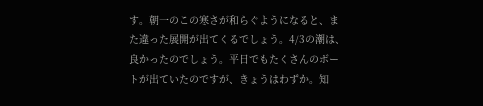す。朝一のこの寒さが和らぐようになると、また違った展開が出てくるでしょう。4/3の潮は、良かったのでしょう。平日でもたくさんのボートが出ていたのですが、きょうはわずか。知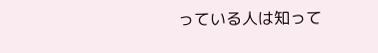っている人は知って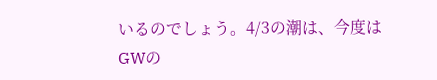いるのでしょう。4/3の潮は、今度はGWの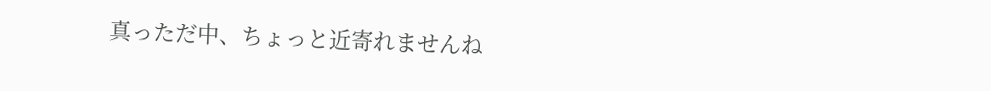真っただ中、ちょっと近寄れませんね